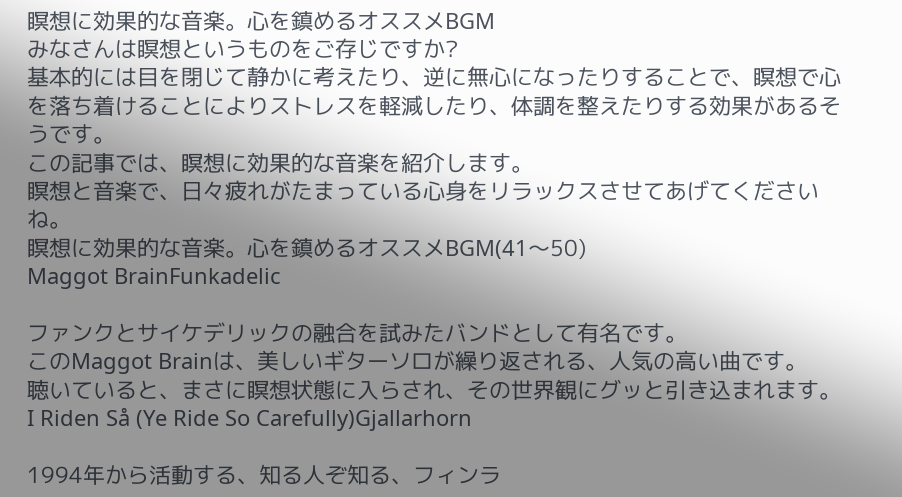瞑想に効果的な音楽。心を鎮めるオススメBGM
みなさんは瞑想というものをご存じですか?
基本的には目を閉じて静かに考えたり、逆に無心になったりすることで、瞑想で心を落ち着けることによりストレスを軽減したり、体調を整えたりする効果があるそうです。
この記事では、瞑想に効果的な音楽を紹介します。
瞑想と音楽で、日々疲れがたまっている心身をリラックスさせてあげてくださいね。
瞑想に効果的な音楽。心を鎮めるオススメBGM(41〜50)
Maggot BrainFunkadelic

ファンクとサイケデリックの融合を試みたバンドとして有名です。
このMaggot Brainは、美しいギターソロが繰り返される、人気の高い曲です。
聴いていると、まさに瞑想状態に入らされ、その世界観にグッと引き込まれます。
I Riden Så (Ye Ride So Carefully)Gjallarhorn

1994年から活動する、知る人ぞ知る、フィンラ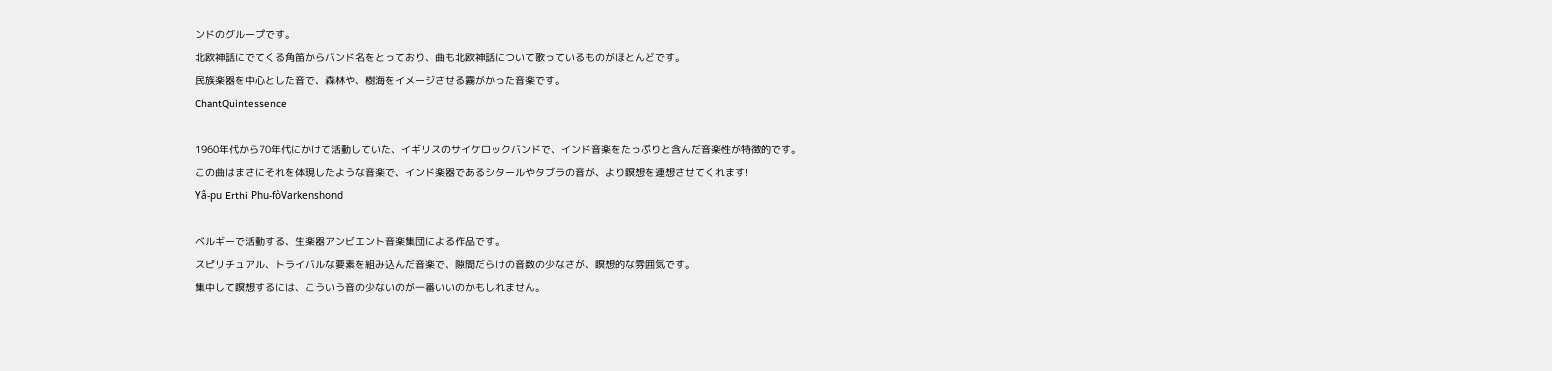ンドのグループです。
北欧神話にでてくる角笛からバンド名をとっており、曲も北欧神話について歌っているものがほとんどです。
民族楽器を中心とした音で、森林や、樹海をイメージさせる霧がかった音楽です。
ChantQuintessence

1960年代から70年代にかけて活動していた、イギリスのサイケロックバンドで、インド音楽をたっぷりと含んだ音楽性が特徴的です。
この曲はまさにそれを体現したような音楽で、インド楽器であるシタールやタブラの音が、より瞑想を連想させてくれます!
Yâ-pu Erthi Phu-fòVarkenshond

ベルギーで活動する、生楽器アンビエント音楽集団による作品です。
スピリチュアル、トライバルな要素を組み込んだ音楽で、隙間だらけの音数の少なさが、瞑想的な雰囲気です。
集中して瞑想するには、こういう音の少ないのが一番いいのかもしれません。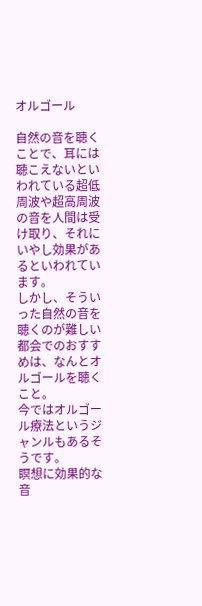オルゴール

自然の音を聴くことで、耳には聴こえないといわれている超低周波や超高周波の音を人間は受け取り、それにいやし効果があるといわれています。
しかし、そういった自然の音を聴くのが難しい都会でのおすすめは、なんとオルゴールを聴くこと。
今ではオルゴール療法というジャンルもあるそうです。
瞑想に効果的な音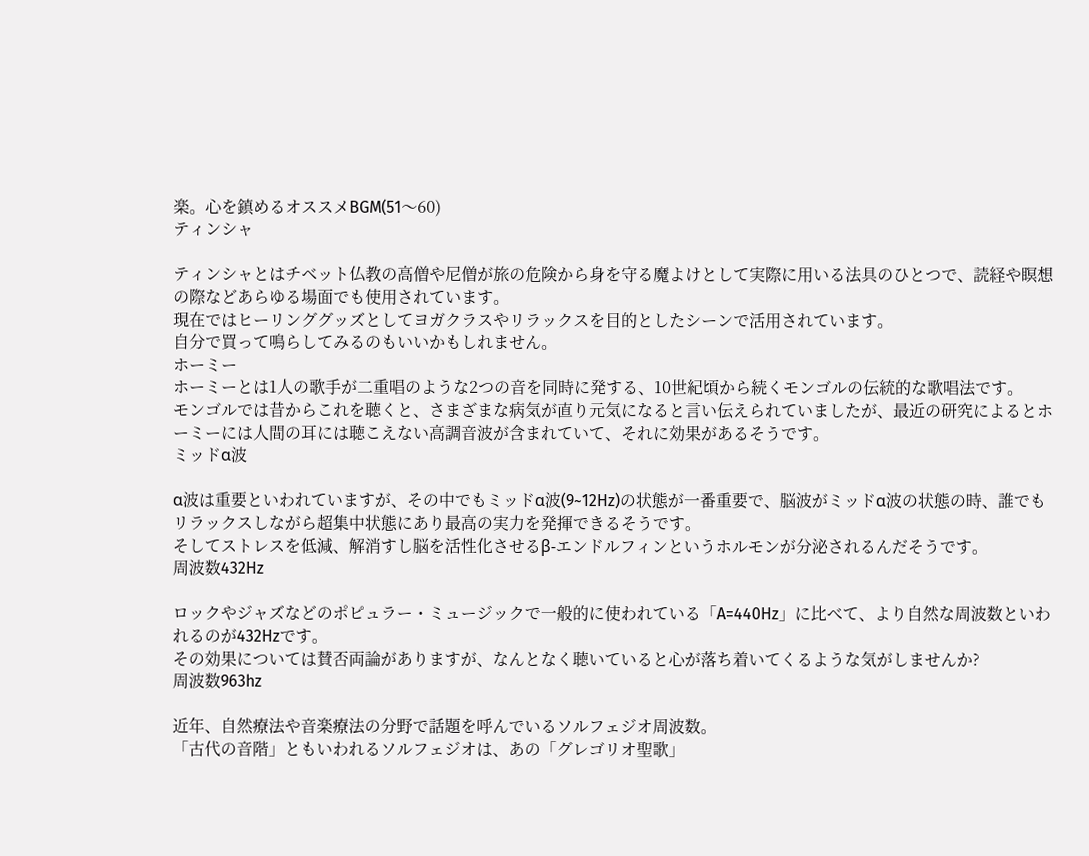楽。心を鎮めるオススメBGM(51〜60)
ティンシャ

ティンシャとはチベット仏教の高僧や尼僧が旅の危険から身を守る魔よけとして実際に用いる法具のひとつで、読経や瞑想の際などあらゆる場面でも使用されています。
現在ではヒーリンググッズとしてヨガクラスやリラックスを目的としたシーンで活用されています。
自分で買って鳴らしてみるのもいいかもしれません。
ホーミー
ホーミーとは1人の歌手が二重唱のような2つの音を同時に発する、10世紀頃から続くモンゴルの伝統的な歌唱法です。
モンゴルでは昔からこれを聴くと、さまざまな病気が直り元気になると言い伝えられていましたが、最近の研究によるとホーミーには人間の耳には聴こえない高調音波が含まれていて、それに効果があるそうです。
ミッドα波

α波は重要といわれていますが、その中でもミッドα波(9~12Hz)の状態が一番重要で、脳波がミッドα波の状態の時、誰でもリラックスしながら超集中状態にあり最高の実力を発揮できるそうです。
そしてストレスを低減、解消すし脳を活性化させるβ-エンドルフィンというホルモンが分泌されるんだそうです。
周波数432Hz

ロックやジャズなどのポピュラー・ミュージックで一般的に使われている「A=440Hz」に比べて、より自然な周波数といわれるのが432Hzです。
その効果については賛否両論がありますが、なんとなく聴いていると心が落ち着いてくるような気がしませんか?
周波数963hz

近年、自然療法や音楽療法の分野で話題を呼んでいるソルフェジオ周波数。
「古代の音階」ともいわれるソルフェジオは、あの「グレゴリオ聖歌」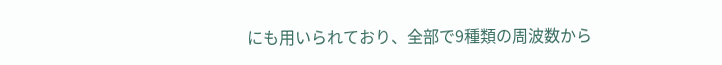にも用いられており、全部で9種類の周波数から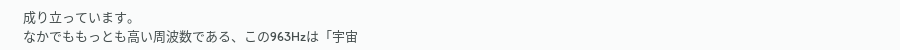成り立っています。
なかでももっとも高い周波数である、この963Hzは「宇宙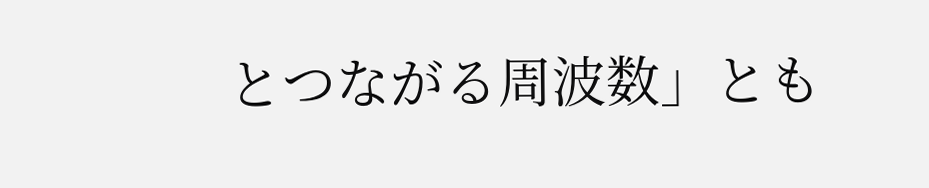とつながる周波数」とも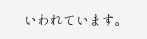いわれています。